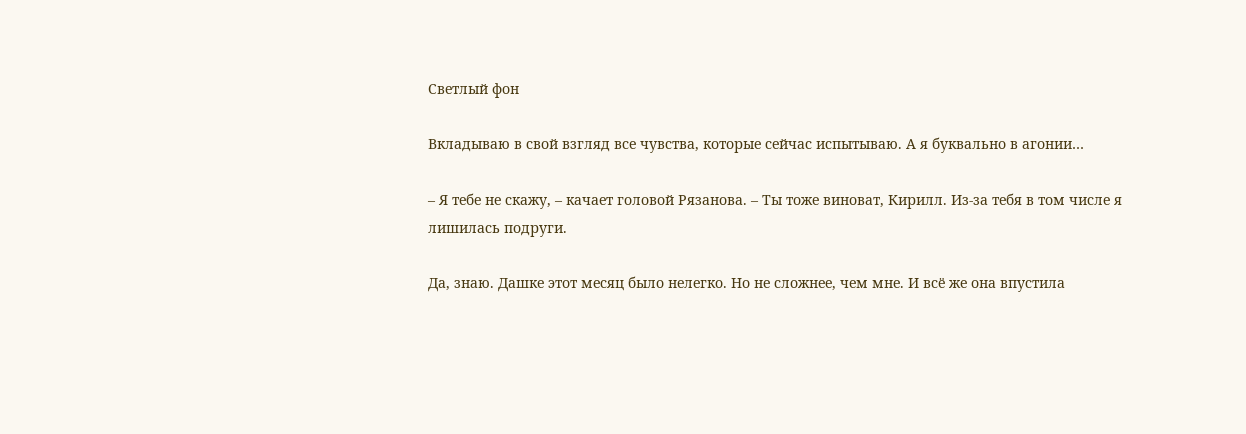Светлый фон

Вкладываю в свой взгляд все чувства, которые сейчас испытываю. А я буквально в агонии…

– Я тебе не скажу, – качает головой Рязанова. – Ты тоже виноват, Кирилл. Из-за тебя в том числе я лишилась подруги.

Да, знаю. Дашке этот месяц было нелегко. Но не сложнее, чем мне. И всё же она впустила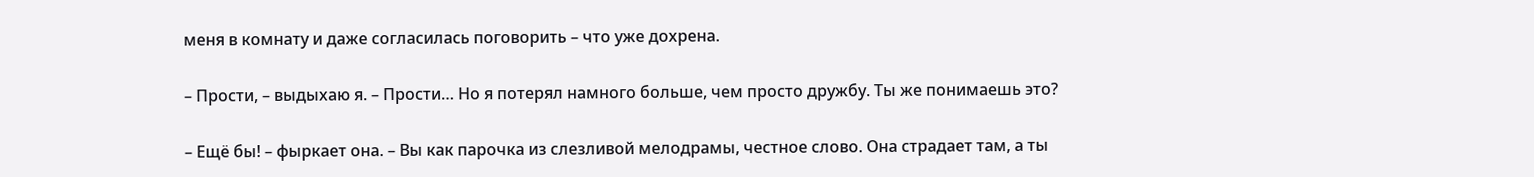меня в комнату и даже согласилась поговорить – что уже дохрена.

– Прости, – выдыхаю я. – Прости… Но я потерял намного больше, чем просто дружбу. Ты же понимаешь это?

– Ещё бы! – фыркает она. – Вы как парочка из слезливой мелодрамы, честное слово. Она страдает там, а ты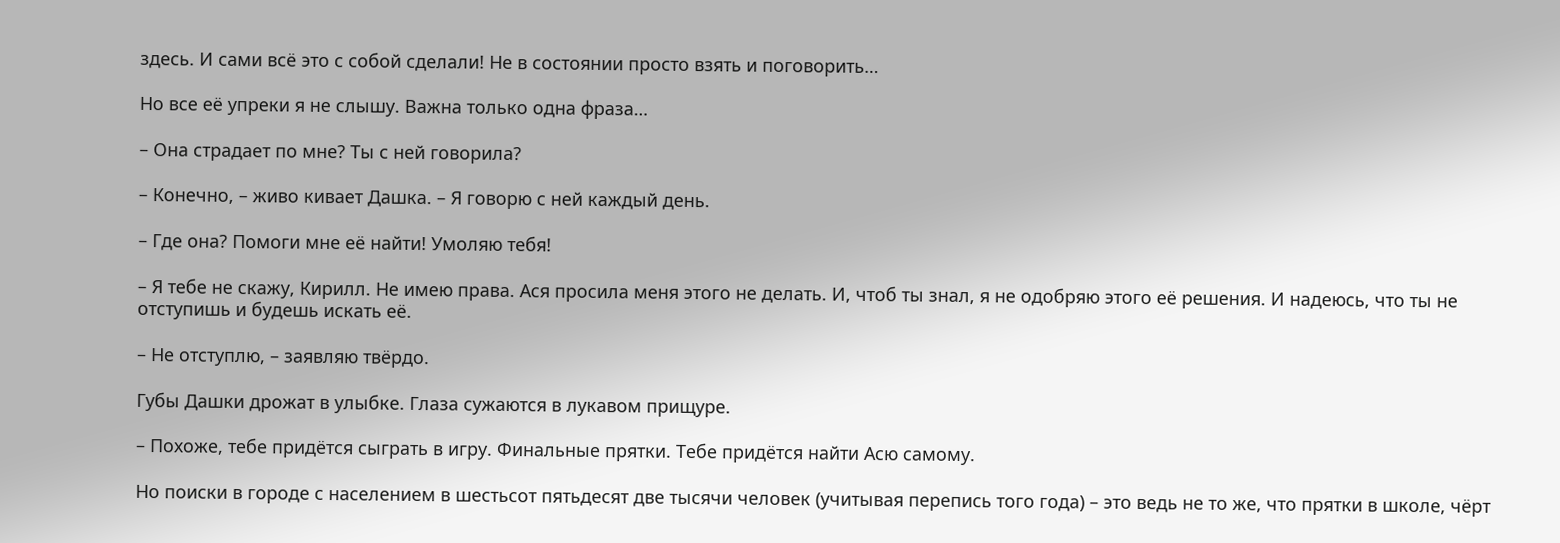здесь. И сами всё это с собой сделали! Не в состоянии просто взять и поговорить…

Но все её упреки я не слышу. Важна только одна фраза…

– Она страдает по мне? Ты с ней говорила?

– Конечно, – живо кивает Дашка. – Я говорю с ней каждый день.

– Где она? Помоги мне её найти! Умоляю тебя!

– Я тебе не скажу, Кирилл. Не имею права. Ася просила меня этого не делать. И, чтоб ты знал, я не одобряю этого её решения. И надеюсь, что ты не отступишь и будешь искать её.

– Не отступлю, – заявляю твёрдо.

Губы Дашки дрожат в улыбке. Глаза сужаются в лукавом прищуре.

– Похоже, тебе придётся сыграть в игру. Финальные прятки. Тебе придётся найти Асю самому.

Но поиски в городе с населением в шестьсот пятьдесят две тысячи человек (учитывая перепись того года) – это ведь не то же, что прятки в школе, чёрт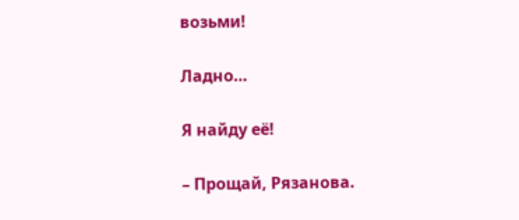возьми!

Ладно…

Я найду её!

– Прощай, Рязанова.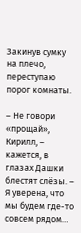Закинув сумку на плечо, переступаю порог комнаты.

– Не говори «прощай», Кирилл, – кажется, в глазах Дашки блестят слёзы. – Я уверена, что мы будем где-то совсем рядом…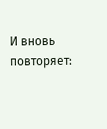И вновь повторяет: